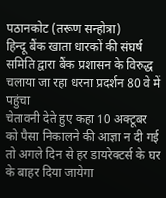पठानकोट (तरूण सन्होत्रा)
हिन्दू बैंक खाता धारकों की संघर्ष समिति द्वारा बैंक प्रशासन के विरुद्ध चलाया जा रहा धरना प्रदर्शन 80 वे में पहुंचा
चेतावनी देते हुए कहा 10 अक्टूबर को पैसा निकालने की आज्ञा न दी गई तो अगले दिन से हर डायरेक्टर्स के घर के बाहर दिया जायेगा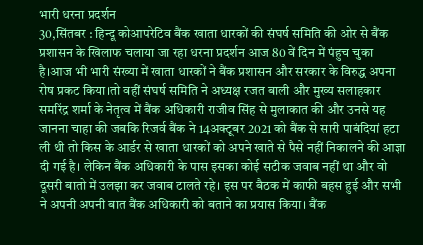भारी धरना प्रदर्शन
30,सिंतबर : हिन्दू कोआपरेटिव बैंक खाता धारकों की संघर्ष समिति की ओर से बैंक प्रशासन के खिलाफ चलाया जा रहा धरना प्रदर्शन आज 80 वें दिन में पंहुच चुका है।आज भी भारी संख्या में खाता धारकों ने बैंक प्रशासन और सरकार के विरुद्ध अपना रोष प्रकट किया।तो वहीं संघर्ष समिति ने अध्यक्ष रजत बाली और मुख्य सलाहकार समरिंद्र शर्मा के नेतृत्व में बैंक अधिकारी राजीव सिंह से मुलाकात की और उनसे यह जानना चाहा की जबकि रिजर्व बैंक ने 14अक्टूबर 2021 को बैंक से सारी पाबंदियां हटा ली थी तो किस के आर्डर से खाता धारकों को अपने खाते से पैसे नहीं निकालने की आज्ञा दी गई है। लेकिन बैंक अधिकारी के पास इसका कोई सटीक जवाब नहीं था और वो दूसरी बातो में उलझा कर जवाब टालते रहे। इस पर बैठक में काफी बहस हुई और सभी ने अपनी अपनी बात बैंक अधिकारी को बताने का प्रयास किया। बैंक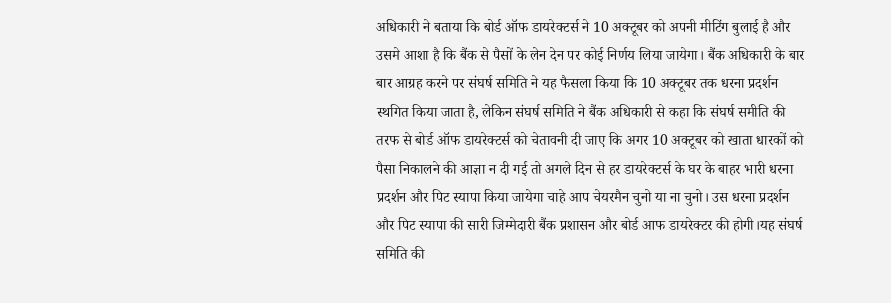अधिकारी ने बताया कि बोर्ड ऑफ डायरेक्टर्स ने 10 अक्टूबर को अपनी मीटिंग बुलाई है और उसमे आशा है कि बैंक से पैसों के लेन देन पर कोई निर्णय लिया जायेगा। बैंक अधिकारी के बार बार आग्रह करने पर संघर्ष समिति ने यह फैसला किया कि 10 अक्टूबर तक धरना प्रदर्शन स्थगित किया जाता है, लेकिन संघर्ष समिति ने बैंक अधिकारी से कहा कि संघर्ष समीति की तरफ से बोर्ड ऑफ डायरेक्टर्स को चेतावनी दी जाए कि अगर 10 अक्टूबर को खाता धारकों को पैसा निकालने की आज्ञा न दी गई तो अगले दिन से हर डायरेक्टर्स के घर के बाहर भारी धरना प्रदर्शन और पिट स्यापा किया जायेगा चाहे आप चेयरमैन चुनो या ना चुनो। उस धरना प्रदर्शन और पिट स्यापा की सारी जिम्मेदारी बैंक प्रशासन और बोर्ड आफ डायरेक्टर की होगी।यह संघर्ष समिति की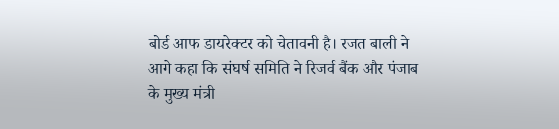बोर्ड आफ डायरेक्टर को चेतावनी है। रजत बाली ने आगे कहा कि संघर्ष समिति ने रिजर्व बैंक और पंजाब के मुख्य मंत्री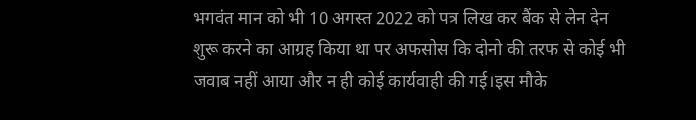भगवंत मान को भी 10 अगस्त 2022 को पत्र लिख कर बैंक से लेन देन शुरू करने का आग्रह किया था पर अफसोस कि दोनो की तरफ से कोई भी जवाब नहीं आया और न ही कोई कार्यवाही की गई।इस मौके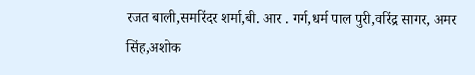रजत बाली,समरिंदर शर्मा,बी. आर . गर्ग,धर्म पाल पुरी,वरिंद्र सागर, अमर सिंह,अशोक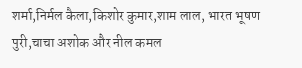शर्मा,निर्मल कैला,किशोर कुमार,शाम लाल, भारत भूषण पुरी,चाचा अशोक और नील कमल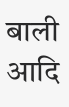बाली आदि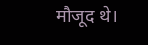मौजूद थे।